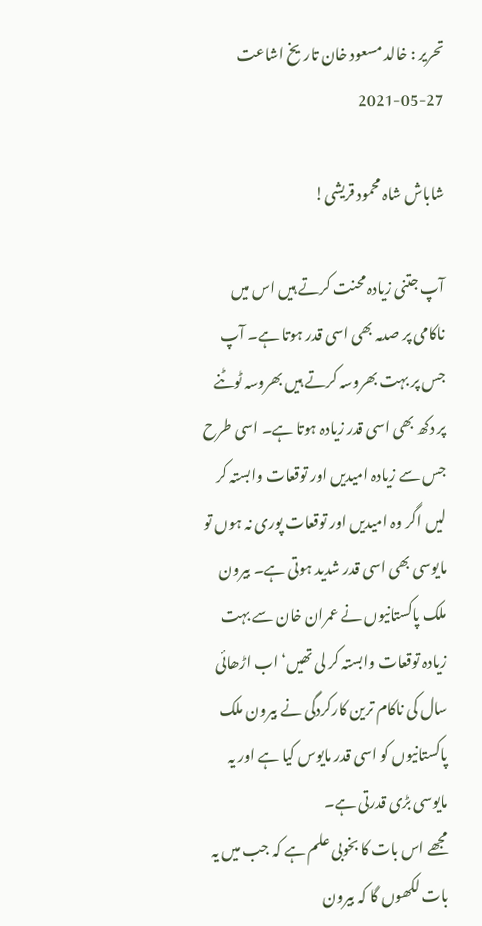تحریر : خالد مسعود خان تاریخ اشاعت     27-05-2021

شاباش شاہ محمود قریشی!

آپ جتنی زیادہ محنت کرتے ہیں اس میں ناکامی پر صدمہ بھی اسی قدر ہوتا ہے۔ آپ جس پر بہت بھروسہ کرتے ہیں بھروسہ ٹوٹنے پر دکھ بھی اسی قدر زیادہ ہوتا ہے۔ اسی طرح جس سے زیادہ امیدیں اور توقعات وابستہ کر لیں اگر وہ امیدیں اور توقعات پوری نہ ہوں تو مایوسی بھی اسی قدر شدید ہوتی ہے۔ بیرون ملک پاکستانیوں نے عمران خان سے بہت زیادہ توقعات وابستہ کر لی تھیں‘ اب اڑھائی سال کی ناکام ترین کارکردگی نے بیرون ملک پاکستانیوں کو اسی قدر مایوس کیا ہے اور یہ مایوسی بڑی قدرتی ہے۔
مجھے اس بات کا بخوبی علم ہے کہ جب میں یہ بات لکھوں گا کہ بیرون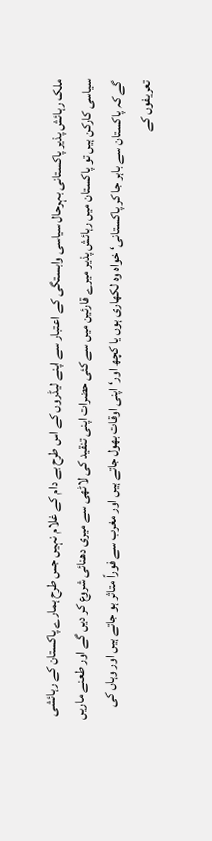ملک رہائش پذیر پاکستانی بہرحال سیاسی وابستگی کے اعتبار سے اپنے لیڈروں کے اس طرح بے دام کے غلام نہیں جس طرح ہمارے پاکستان کے رہائشی سیاسی کارکن ہیں تو پاکستان میں رہائش پذیر میرے قارئین میں سے کئی حضرات اپنی تنقید کی لاٹھی سے میری دھنائی شروع کر دیں گے اور طعنے ماریں گے کہ پاکستان سے باہر جا کر پاکستانی‘ خواہ وہ لکھاری ہوں یا کچھ اور‘ اپنی اوقات بھول جاتے ہیں اور مغرب سے فوراً متاثر ہو جاتے ہیں اور وہاں کی تعریفوں کے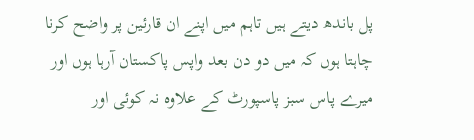پل باندھ دیتے ہیں تاہم میں اپنے ان قارئین پر واضح کرنا چاہتا ہوں کہ میں دو دن بعد واپس پاکستان آرہا ہوں اور میرے پاس سبز پاسپورٹ کے علاوہ نہ کوئی اور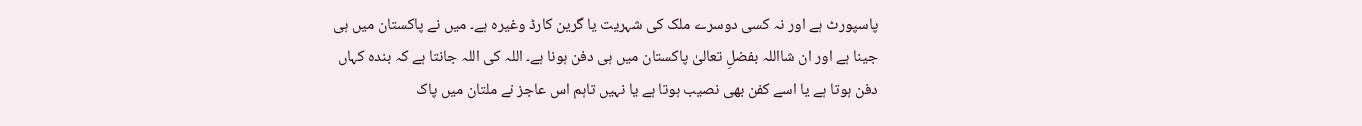پاسپورٹ ہے اور نہ کسی دوسرے ملک کی شہریت یا گرین کارڈ وغیرہ ہے۔ میں نے پاکستان میں ہی جینا ہے اور ان شااللہ بفضلِ تعالیٰ پاکستان میں ہی دفن ہونا ہے۔ اللہ کی اللہ جانتا ہے کہ بندہ کہاں دفن ہوتا ہے یا اسے کفن بھی نصیب ہوتا ہے یا نہیں تاہم اس عاجز نے ملتان میں پاک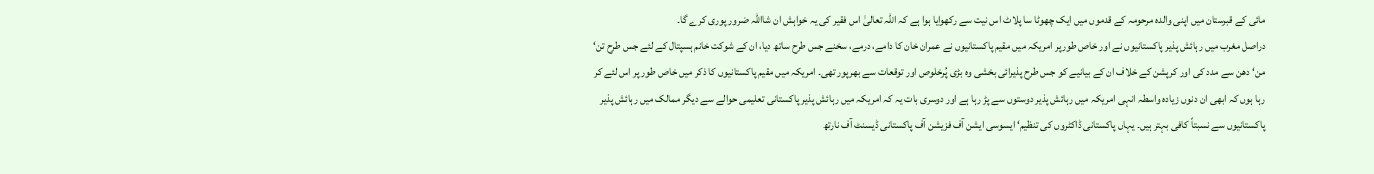مائی کے قبرستان میں اپنی والدہ مرحومہ کے قدموں میں ایک چھوٹا سا پلاٹ اس نیت سے رکھوایا ہوا ہے کہ اللہ تعالیٰ اس فقیر کی یہ خواہش ان شااللہ ضرور پوری کرے گا۔
دراصل مغرب میں رہائش پذیر پاکستانیوں نے اور خاص طورپر امریکہ میں مقیم پاکستانیوں نے عمران خان کا دامے، درمے، سخنے جس طرح ساتھ دیا، ان کے شوکت خانم ہسپتال کے لئے جس طرح تن‘ من‘ دھن سے مدد کی اور کرپشن کے خلاف ان کے بیانیے کو جس طرح پذیرائی بخشی وہ بڑی پُرخلوص اور توقعات سے بھرپور تھی۔ امریکہ میں مقیم پاکستانیوں کا ذکر میں خاص طور پر اس لئے کر رہا ہوں کہ ابھی ان دنوں زیادہ واسطہ انہی امریکہ میں رہائش پذیر دوستوں سے پڑ رہا ہے اور دوسری بات یہ کہ امریکہ میں رہائش پذیر پاکستانی تعلیمی حوالے سے دیگر ممالک میں رہائش پذیر پاکستانیوں سے نسبتاً کافی بہتر ہیں۔ یہاں پاکستانی ڈاکٹروں کی تنظیم‘ ایسوسی ایشن آف فزیشن آف پاکستانی ڈیسنٹ آف نارتھ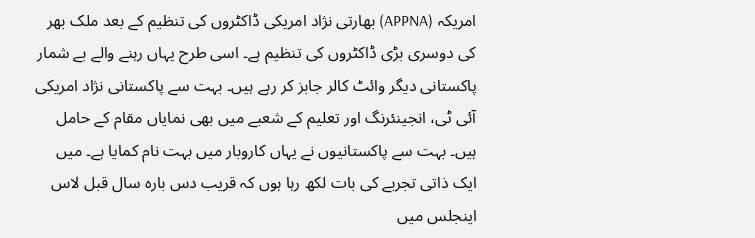امریکہ (APPNA) بھارتی نژاد امریکی ڈاکٹروں کی تنظیم کے بعد ملک بھر کی دوسری بڑی ڈاکٹروں کی تنظیم ہے۔ اسی طرح یہاں رہنے والے بے شمار پاکستانی دیگر وائٹ کالر جابز کر رہے ہیں۔ بہت سے پاکستانی نژاد امریکی آئی ٹی، انجینئرنگ اور تعلیم کے شعبے میں بھی نمایاں مقام کے حامل ہیں۔ بہت سے پاکستانیوں نے یہاں کاروبار میں بہت نام کمایا ہے۔ میں ایک ذاتی تجربے کی بات لکھ رہا ہوں کہ قریب دس بارہ سال قبل لاس اینجلس میں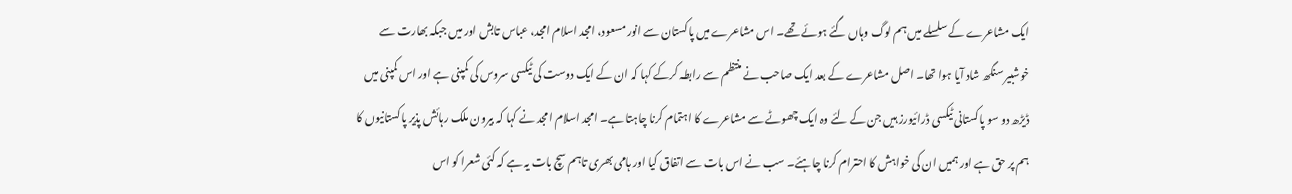ایک مشاعرے کے سلسلے میں ہم لوگ وہاں گئے ہوئے تھے۔ اس مشاعرے میں پاکستان سے انور مسعود، امجد اسلام امجد، عباس تابش اور میں جبکہ بھارت سے خوشبیر سنگھ شاد آیا ہوا تھا۔ اصل مشاعرے کے بعد ایک صاحب نے منتظم سے رابطہ کرکے کہا کہ ان کے ایک دوست کی ٹیکسی سروس کی کمپنی ہے اور اس کمپنی میں ڈیڑھ دو سو پاکستانی ٹیکسی ڈرائیورز ہیں جن کے لئے وہ ایک چھوٹے سے مشاعرے کا اہتمام کرنا چاہتا ہے۔ امجد اسلام امجد نے کہا کہ بیرون ملک رہائش پذیر پاکستانیوں کا ہم پر حق ہے اور ہمیں ان کی خواہش کا احترام کرنا چاہئے۔ سب نے اس بات سے اتفاق کیا اور ہامی بھری تاہم سچ بات یہ ہے کہ کئی شعرا کو اس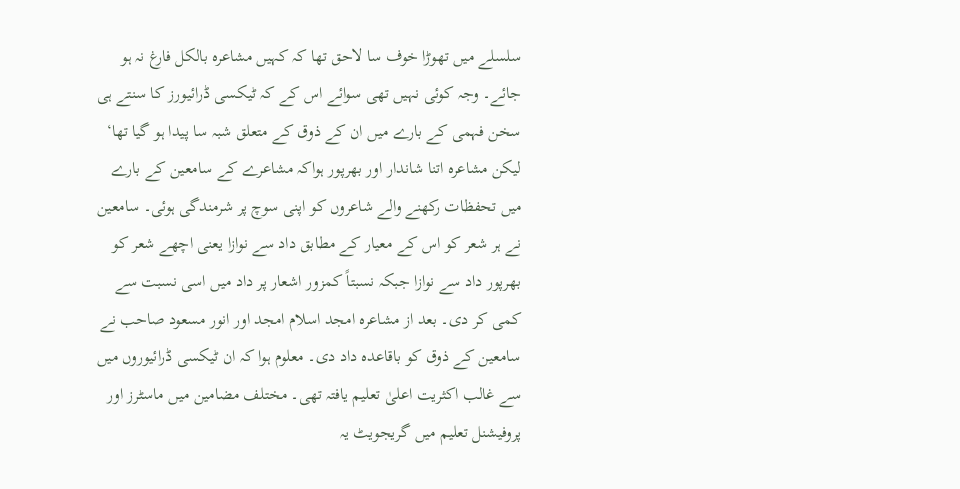سلسلے میں تھوڑا خوف سا لاحق تھا کہ کہیں مشاعرہ بالکل فارغ نہ ہو جائے۔ وجہ کوئی نہیں تھی سوائے اس کے کہ ٹیکسی ڈرائیورز کا سنتے ہی سخن فہمی کے بارے میں ان کے ذوق کے متعلق شبہ سا پیدا ہو گیا تھا‘ لیکن مشاعرہ اتنا شاندار اور بھرپور ہواکہ مشاعرے کے سامعین کے بارے میں تحفظات رکھنے والے شاعروں کو اپنی سوچ پر شرمندگی ہوئی۔ سامعین نے ہر شعر کو اس کے معیار کے مطابق داد سے نوازا یعنی اچھے شعر کو بھرپور داد سے نوازا جبکہ نسبتاً کمزور اشعار پر داد میں اسی نسبت سے کمی کر دی۔ بعد از مشاعرہ امجد اسلام امجد اور انور مسعود صاحب نے سامعین کے ذوق کو باقاعدہ داد دی۔ معلوم ہوا کہ ان ٹیکسی ڈرائیوروں میں سے غالب اکثریت اعلیٰ تعلیم یافتہ تھی۔ مختلف مضامین میں ماسٹرز اور پروفیشنل تعلیم میں گریجویٹ یہ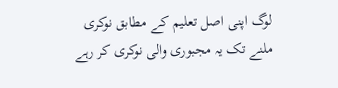لوگ اپنی اصل تعلیم کے مطابق نوکری ملنے تک یہ مجبوری والی نوکری کر رہے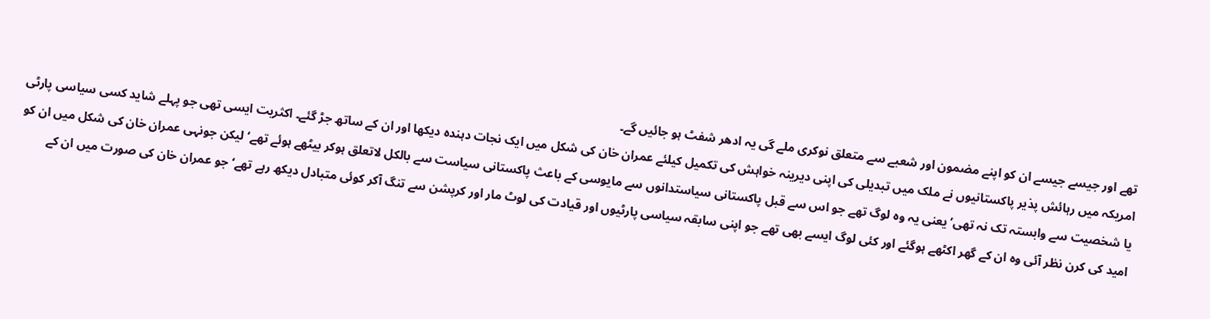تھے اور جیسے جیسے ان کو اپنے مضمون اور شعبے سے متعلق نوکری ملے گی یہ ادھر شفٹ ہو جائیں گے۔
امریکہ میں رہائش پذیر پاکستانیوں نے ملک میں تبدیلی کی اپنی دیرینہ خواہش کی تکمیل کیلئے عمران خان کی شکل میں ایک نجات دہندہ دیکھا اور ان کے ساتھ جڑ گئے۔ اکثریت ایسی تھی جو پہلے شاید کسی سیاسی پارٹی یا شخصیت سے وابستہ تک نہ تھی‘ یعنی یہ وہ لوگ تھے جو اس سے قبل پاکستانی سیاستدانوں سے مایوسی کے باعث پاکستانی سیاست سے بالکل لاتعلق ہوکر بیٹھے ہوئے تھے‘ لیکن جونہی عمران خان کی شکل میں ان کو امید کی کرن نظر آئی وہ ان کے گھر اکٹھے ہوگئے اور کئی لوگ ایسے بھی تھے جو اپنی سابقہ سیاسی پارٹیوں اور قیادت کی لوٹ مار اور کرپشن سے تنگ آکر کوئی متبادل دیکھ رہے تھے‘ جو عمران خان کی صورت میں ان کے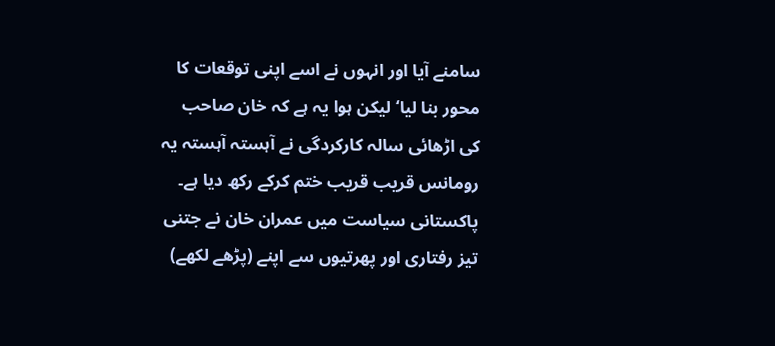سامنے آیا اور انہوں نے اسے اپنی توقعات کا محور بنا لیا‘ لیکن ہوا یہ ہے کہ خان صاحب کی اڑھائی سالہ کارکردگی نے آہستہ آہستہ یہ رومانس قریب قریب ختم کرکے رکھ دیا ہے۔ پاکستانی سیاست میں عمران خان نے جتنی تیز رفتاری اور پھرتیوں سے اپنے (پڑھے لکھے)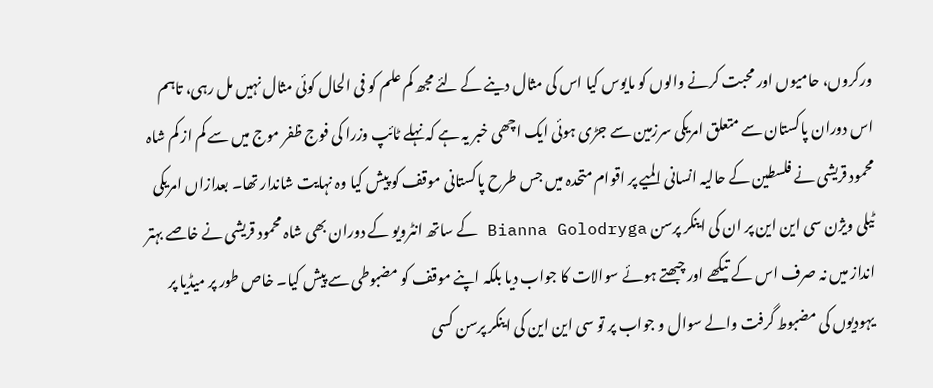ورکروں، حامیوں اور محبت کرنے والوں کو مایوس کیا اس کی مثال دینے کے لئے مجھ کم علم کو فی الحال کوئی مثال نہیں مل رہی، تاہم اس دوران پاکستان سے متعلق امریکی سرزمین سے جڑی ہوئی ایک اچھی خبر یہ ہے کہ نہلے ٹائپ وزرا کی فوج ظفر موج میں سے کم از کم شاہ محمود قریشی نے فلسطین کے حالیہ انسانی المیے پر اقوام متحدہ میں جس طرح پاکستانی موقف کو پیش کیا وہ نہایت شاندار تھا۔ بعدازاں امریکی ٹیلی ویژن سی این این پر ان کی اینکر پرسن Bianna Golodryga کے ساتھ انٹرویو کے دوران بھی شاہ محمود قریشی نے خاصے بہتر انداز میں نہ صرف اس کے تیکھے اور چبھتے ہوئے سوالات کا جواب دیا بلکہ اپنے موقف کو مضبوطی سے پیش کیا۔ خاص طور پر میڈیا پر یہودیوں کی مضبوط گرفت والے سوال و جواب پر تو سی این این کی اینکر پرسن کسی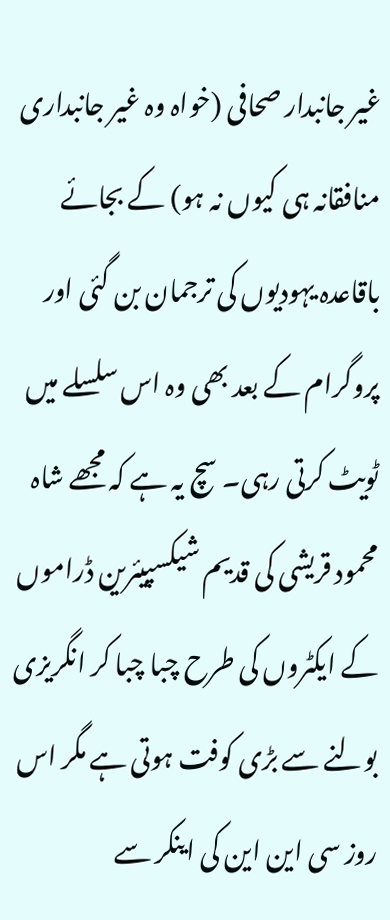غیر جانبدار صحافی (خواہ وہ غیر جانبداری منافقانہ ہی کیوں نہ ہو) کے بجائے باقاعدہ یہودیوں کی ترجمان بن گئی اور پروگرام کے بعد بھی وہ اس سلسلے میں ٹویٹ کرتی رہی۔ سچ یہ ہے کہ مجھے شاہ محمود قریشی کی قدیم شیکسپیئرین ڈراموں کے ایکٹروں کی طرح چبا چبا کر انگریزی بولنے سے بڑی کوفت ہوتی ہے مگر اس روز سی این این کی اینکر سے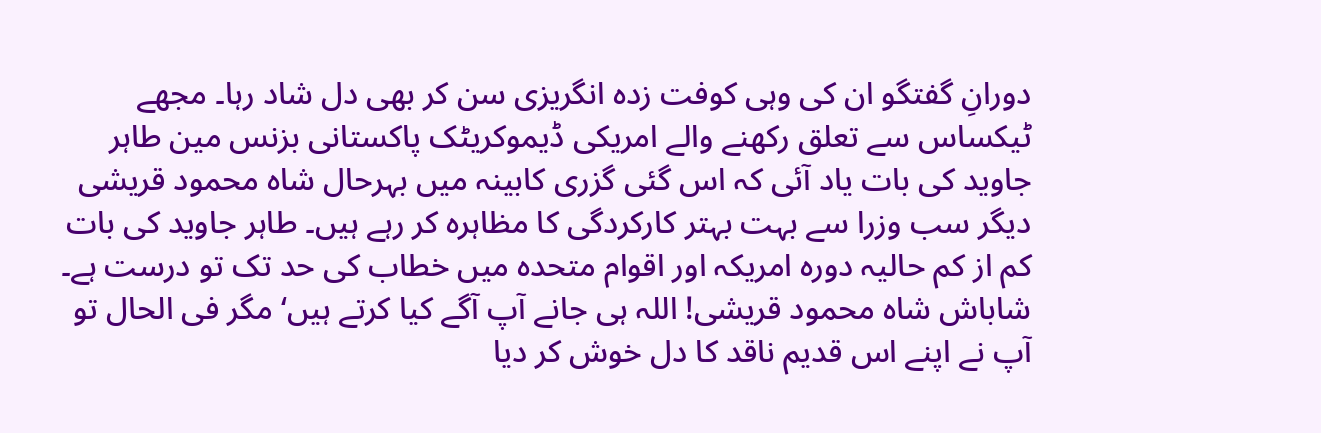دورانِ گفتگو ان کی وہی کوفت زدہ انگریزی سن کر بھی دل شاد رہا۔ مجھے ٹیکساس سے تعلق رکھنے والے امریکی ڈیموکریٹک پاکستانی بزنس مین طاہر جاوید کی بات یاد آئی کہ اس گئی گزری کابینہ میں بہرحال شاہ محمود قریشی دیگر سب وزرا سے بہت بہتر کارکردگی کا مظاہرہ کر رہے ہیں۔ طاہر جاوید کی بات کم از کم حالیہ دورہ امریکہ اور اقوام متحدہ میں خطاب کی حد تک تو درست ہے۔ شاباش شاہ محمود قریشی! اللہ ہی جانے آپ آگے کیا کرتے ہیں‘ مگر فی الحال تو آپ نے اپنے اس قدیم ناقد کا دل خوش کر دیا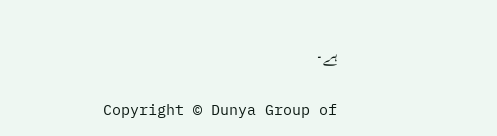ہے۔

Copyright © Dunya Group of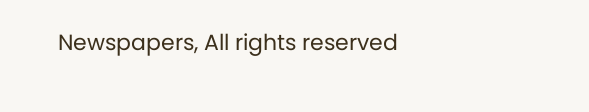Newspapers, All rights reserved